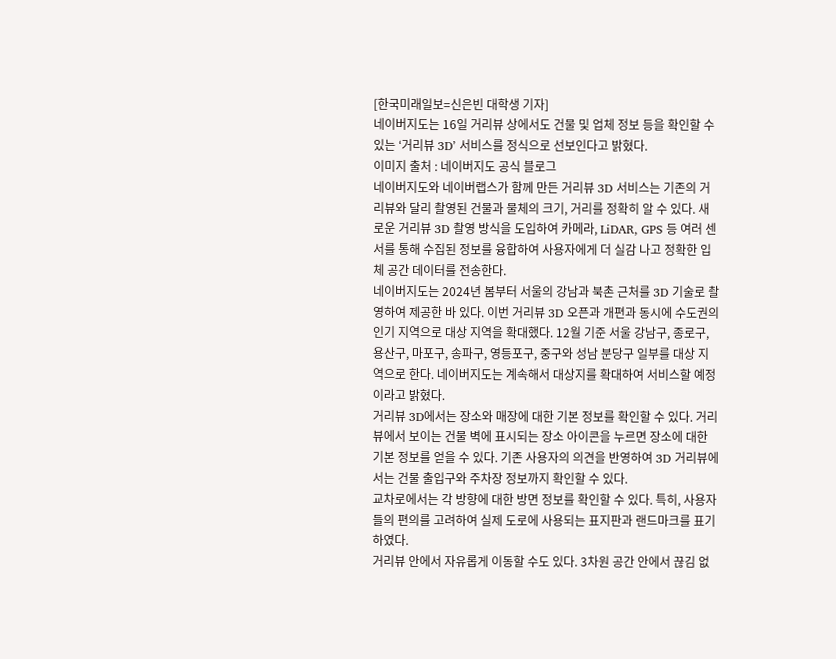[한국미래일보=신은빈 대학생 기자]
네이버지도는 16일 거리뷰 상에서도 건물 및 업체 정보 등을 확인할 수 있는 ‘거리뷰 3D’ 서비스를 정식으로 선보인다고 밝혔다.
이미지 출처 : 네이버지도 공식 블로그
네이버지도와 네이버랩스가 함께 만든 거리뷰 3D 서비스는 기존의 거리뷰와 달리 촬영된 건물과 물체의 크기, 거리를 정확히 알 수 있다. 새로운 거리뷰 3D 촬영 방식을 도입하여 카메라, LiDAR, GPS 등 여러 센서를 통해 수집된 정보를 융합하여 사용자에게 더 실감 나고 정확한 입체 공간 데이터를 전송한다.
네이버지도는 2024년 봄부터 서울의 강남과 북촌 근처를 3D 기술로 촬영하여 제공한 바 있다. 이번 거리뷰 3D 오픈과 개편과 동시에 수도권의 인기 지역으로 대상 지역을 확대했다. 12월 기준 서울 강남구, 종로구, 용산구, 마포구, 송파구, 영등포구, 중구와 성남 분당구 일부를 대상 지역으로 한다. 네이버지도는 계속해서 대상지를 확대하여 서비스할 예정이라고 밝혔다.
거리뷰 3D에서는 장소와 매장에 대한 기본 정보를 확인할 수 있다. 거리뷰에서 보이는 건물 벽에 표시되는 장소 아이콘을 누르면 장소에 대한 기본 정보를 얻을 수 있다. 기존 사용자의 의견을 반영하여 3D 거리뷰에서는 건물 출입구와 주차장 정보까지 확인할 수 있다.
교차로에서는 각 방향에 대한 방면 정보를 확인할 수 있다. 특히, 사용자들의 편의를 고려하여 실제 도로에 사용되는 표지판과 랜드마크를 표기하였다.
거리뷰 안에서 자유롭게 이동할 수도 있다. 3차원 공간 안에서 끊김 없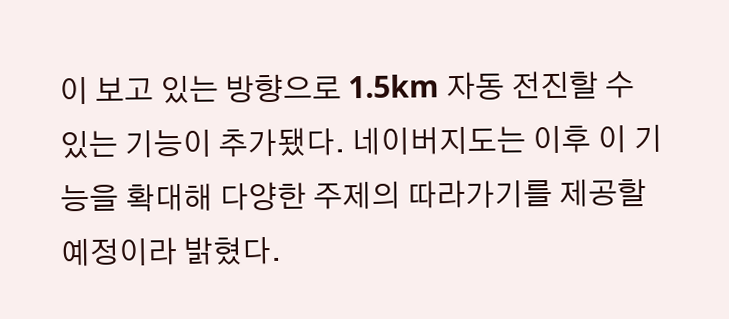이 보고 있는 방향으로 1.5km 자동 전진할 수 있는 기능이 추가됐다. 네이버지도는 이후 이 기능을 확대해 다양한 주제의 따라가기를 제공할 예정이라 밝혔다.